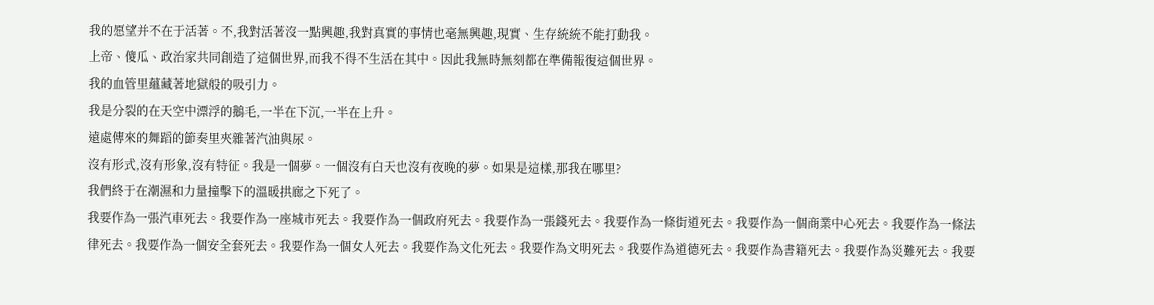我的愿望并不在于活著。不,我對活著沒一點興趣,我對真實的事情也毫無興趣,現實、生存統統不能打動我。
上帝、傻瓜、政治家共同創造了這個世界,而我不得不生活在其中。因此我無時無刻都在準備報復這個世界。
我的血管里蘊藏著地獄般的吸引力。
我是分裂的在天空中漂浮的鵝毛,一半在下沉,一半在上升。
遠處傳來的舞蹈的節奏里夾雜著汽油與尿。
沒有形式,沒有形象,沒有特征。我是一個夢。一個沒有白天也沒有夜晚的夢。如果是這樣,那我在哪里?
我們終于在潮濕和力量撞擊下的溫暖拱廊之下死了。
我要作為一張汽車死去。我要作為一座城市死去。我要作為一個政府死去。我要作為一張錢死去。我要作為一條街道死去。我要作為一個商業中心死去。我要作為一條法律死去。我要作為一個安全套死去。我要作為一個女人死去。我要作為文化死去。我要作為文明死去。我要作為道德死去。我要作為書籍死去。我要作為災難死去。我要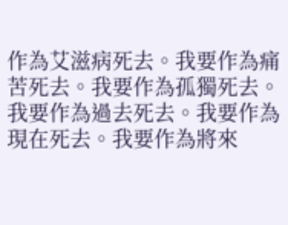作為艾滋病死去。我要作為痛苦死去。我要作為孤獨死去。我要作為過去死去。我要作為現在死去。我要作為將來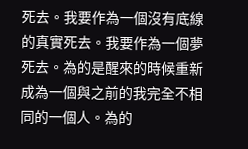死去。我要作為一個沒有底線的真實死去。我要作為一個夢死去。為的是醒來的時候重新成為一個與之前的我完全不相同的一個人。為的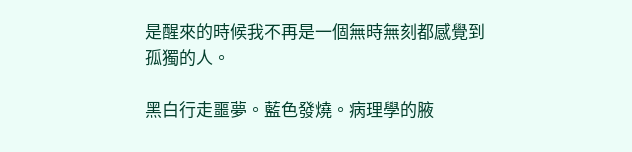是醒來的時候我不再是一個無時無刻都感覺到孤獨的人。

黑白行走噩夢。藍色發燒。病理學的腋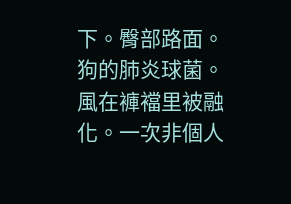下。臀部路面。狗的肺炎球菌。風在褲襠里被融化。一次非個人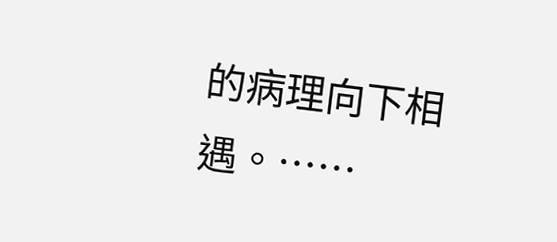的病理向下相遇。……